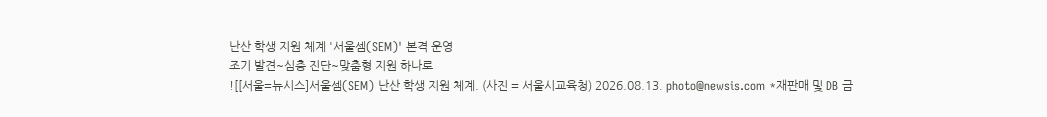난산 학생 지원 체계 '서울셈(SEM)' 본격 운영
조기 발견~심층 진단~맞춤형 지원 하나로
![[서울=뉴시스]서울셈(SEM) 난산 학생 지원 체계. (사진 = 서울시교육청) 2026.08.13. photo@newsis.com *재판매 및 DB 금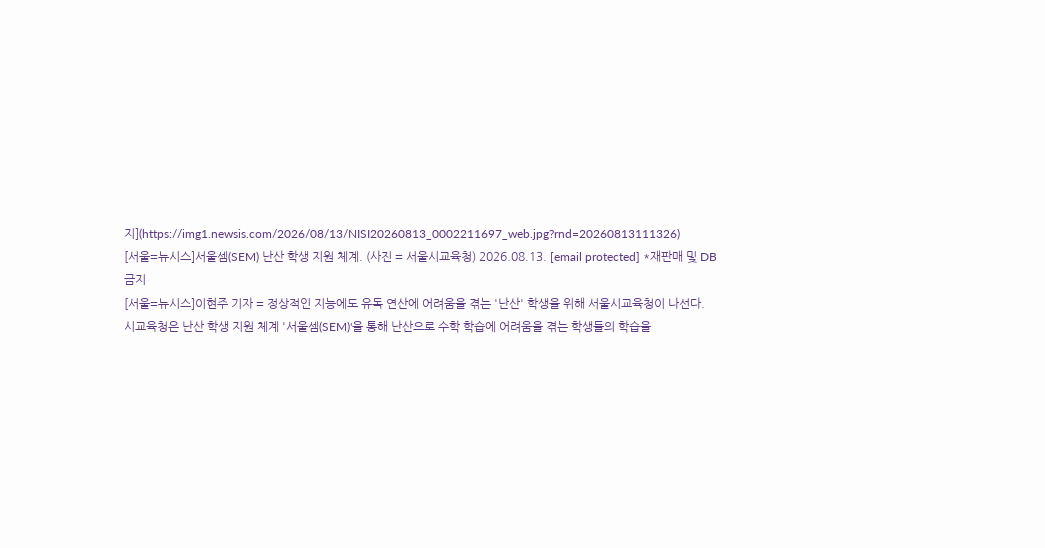지](https://img1.newsis.com/2026/08/13/NISI20260813_0002211697_web.jpg?rnd=20260813111326)
[서울=뉴시스]서울셈(SEM) 난산 학생 지원 체계. (사진 = 서울시교육청) 2026.08.13. [email protected] *재판매 및 DB 금지
[서울=뉴시스]이현주 기자 = 정상적인 지능에도 유독 연산에 어려움을 겪는 '난산' 학생을 위해 서울시교육청이 나선다.
시교육청은 난산 학생 지원 체계 '서울셈(SEM)'을 통해 난산으로 수학 학습에 어려움을 겪는 학생들의 학습을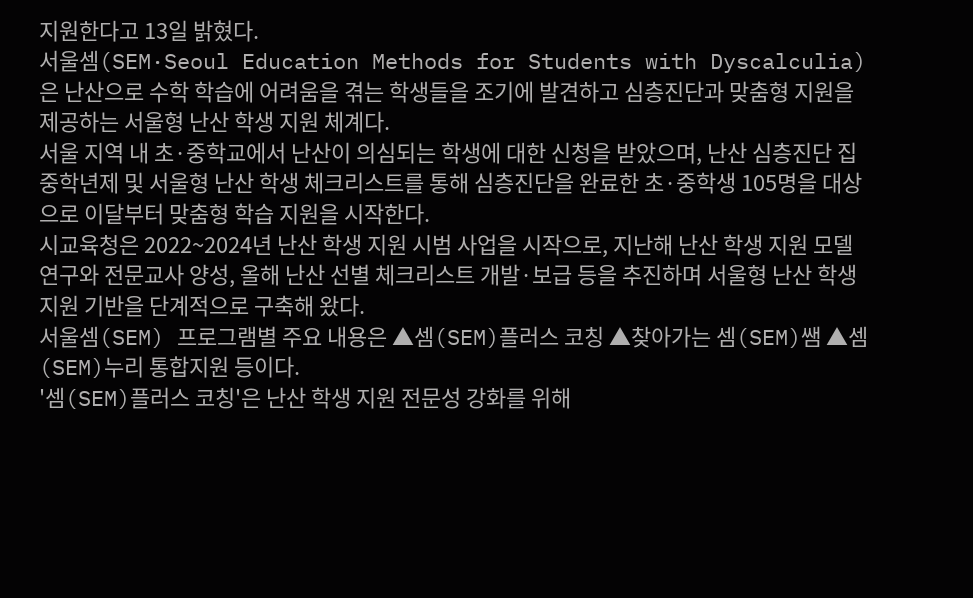지원한다고 13일 밝혔다.
서울셈(SEM·Seoul Education Methods for Students with Dyscalculia)은 난산으로 수학 학습에 어려움을 겪는 학생들을 조기에 발견하고 심층진단과 맞춤형 지원을 제공하는 서울형 난산 학생 지원 체계다.
서울 지역 내 초·중학교에서 난산이 의심되는 학생에 대한 신청을 받았으며, 난산 심층진단 집중학년제 및 서울형 난산 학생 체크리스트를 통해 심층진단을 완료한 초·중학생 105명을 대상으로 이달부터 맞춤형 학습 지원을 시작한다.
시교육청은 2022~2024년 난산 학생 지원 시범 사업을 시작으로, 지난해 난산 학생 지원 모델 연구와 전문교사 양성, 올해 난산 선별 체크리스트 개발·보급 등을 추진하며 서울형 난산 학생 지원 기반을 단계적으로 구축해 왔다.
서울셈(SEM) 프로그램별 주요 내용은 ▲셈(SEM)플러스 코칭 ▲찾아가는 셈(SEM)쌤 ▲셈(SEM)누리 통합지원 등이다.
'셈(SEM)플러스 코칭'은 난산 학생 지원 전문성 강화를 위해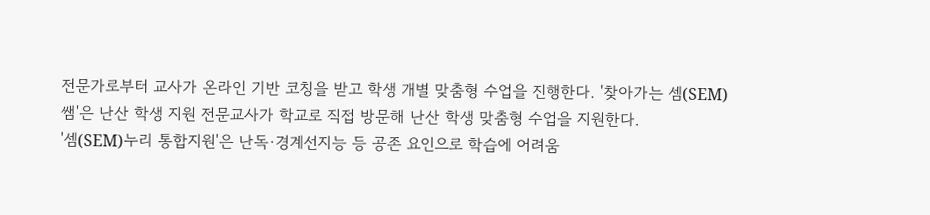전문가로부터 교사가 온라인 기반 코칭을 받고 학생 개별 맞춤형 수업을 진행한다. '찾아가는 셈(SEM)쌤'은 난산 학생 지원 전문교사가 학교로 직접 방문해 난산 학생 맞춤형 수업을 지원한다.
'셈(SEM)누리 통합지원'은 난독·경계선지능 등 공존 요인으로 학습에 어려움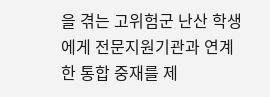을 겪는 고위험군 난산 학생에게 전문지원기관과 연계한 통합 중재를 제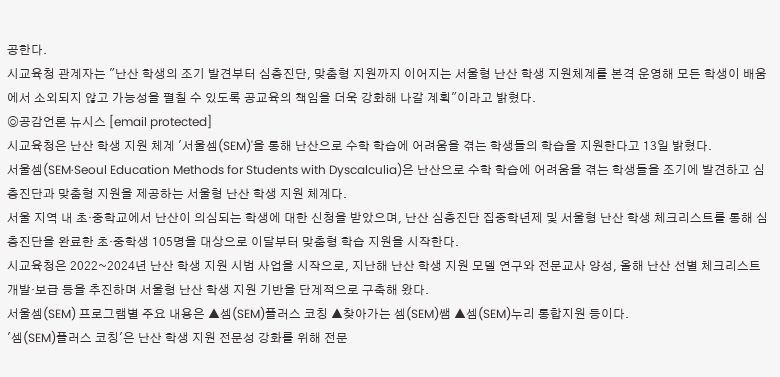공한다.
시교육청 관계자는 "난산 학생의 조기 발견부터 심층진단, 맞춤형 지원까지 이어지는 서울형 난산 학생 지원체계를 본격 운영해 모든 학생이 배움에서 소외되지 않고 가능성을 펼칠 수 있도록 공교육의 책임을 더욱 강화해 나갈 계획"이라고 밝혔다.
◎공감언론 뉴시스 [email protected]
시교육청은 난산 학생 지원 체계 '서울셈(SEM)'을 통해 난산으로 수학 학습에 어려움을 겪는 학생들의 학습을 지원한다고 13일 밝혔다.
서울셈(SEM·Seoul Education Methods for Students with Dyscalculia)은 난산으로 수학 학습에 어려움을 겪는 학생들을 조기에 발견하고 심층진단과 맞춤형 지원을 제공하는 서울형 난산 학생 지원 체계다.
서울 지역 내 초·중학교에서 난산이 의심되는 학생에 대한 신청을 받았으며, 난산 심층진단 집중학년제 및 서울형 난산 학생 체크리스트를 통해 심층진단을 완료한 초·중학생 105명을 대상으로 이달부터 맞춤형 학습 지원을 시작한다.
시교육청은 2022~2024년 난산 학생 지원 시범 사업을 시작으로, 지난해 난산 학생 지원 모델 연구와 전문교사 양성, 올해 난산 선별 체크리스트 개발·보급 등을 추진하며 서울형 난산 학생 지원 기반을 단계적으로 구축해 왔다.
서울셈(SEM) 프로그램별 주요 내용은 ▲셈(SEM)플러스 코칭 ▲찾아가는 셈(SEM)쌤 ▲셈(SEM)누리 통합지원 등이다.
'셈(SEM)플러스 코칭'은 난산 학생 지원 전문성 강화를 위해 전문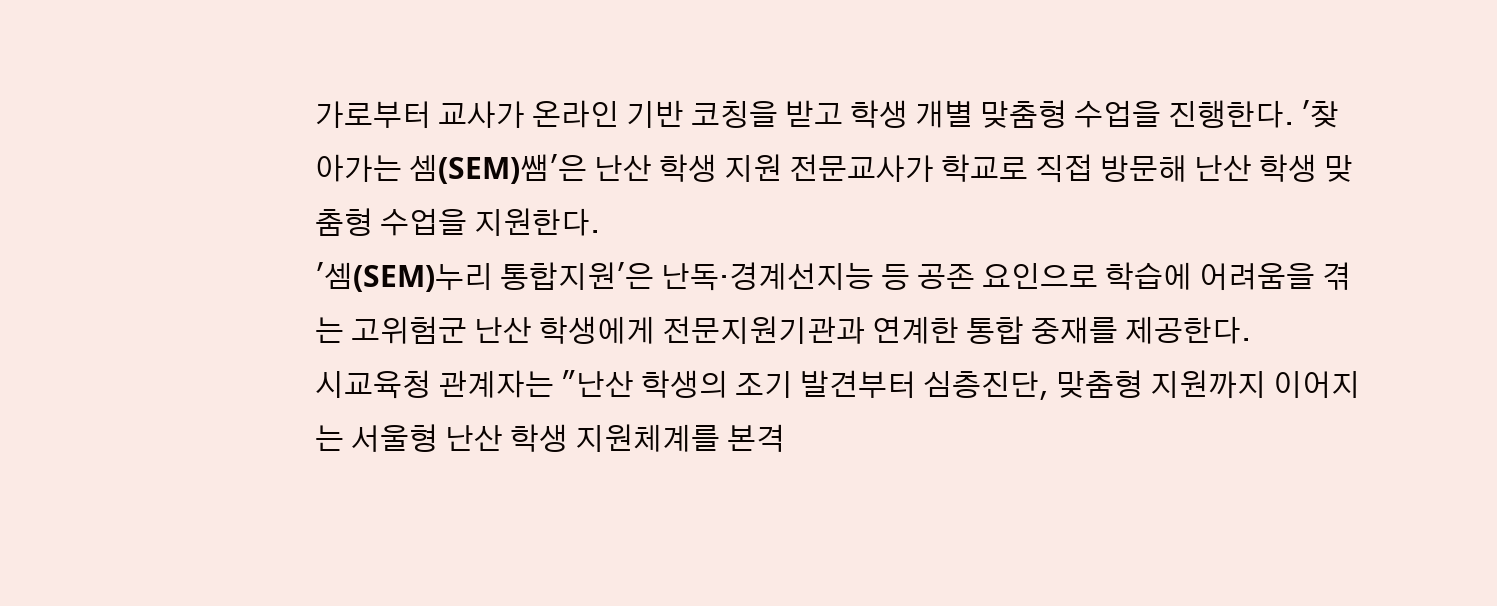가로부터 교사가 온라인 기반 코칭을 받고 학생 개별 맞춤형 수업을 진행한다. '찾아가는 셈(SEM)쌤'은 난산 학생 지원 전문교사가 학교로 직접 방문해 난산 학생 맞춤형 수업을 지원한다.
'셈(SEM)누리 통합지원'은 난독·경계선지능 등 공존 요인으로 학습에 어려움을 겪는 고위험군 난산 학생에게 전문지원기관과 연계한 통합 중재를 제공한다.
시교육청 관계자는 "난산 학생의 조기 발견부터 심층진단, 맞춤형 지원까지 이어지는 서울형 난산 학생 지원체계를 본격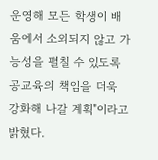운영해 모든 학생이 배움에서 소외되지 않고 가능성을 펼칠 수 있도록 공교육의 책임을 더욱 강화해 나갈 계획"이라고 밝혔다.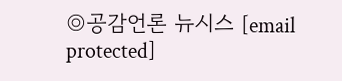◎공감언론 뉴시스 [email protected]